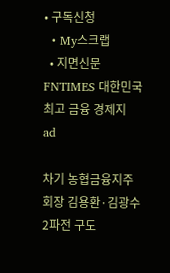• 구독신청
  • My스크랩
  • 지면신문
FNTIMES 대한민국 최고 금융 경제지
ad

차기 농협금융지주 회장 김용환·김광수 2파전 구도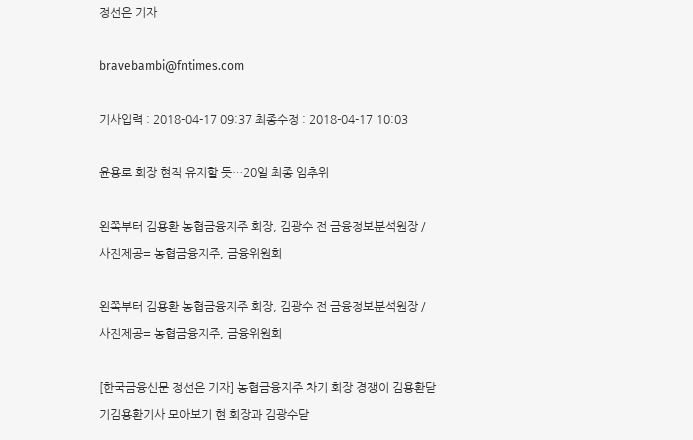정선은 기자

bravebambi@fntimes.com

기사입력 : 2018-04-17 09:37 최종수정 : 2018-04-17 10:03

윤용로 회장 현직 유지할 듯…20일 최종 임추위

왼쪽부터 김용환 농협금융지주 회장, 김광수 전 금융정보분석원장 / 사진제공= 농협금융지주, 금융위원회

왼쪽부터 김용환 농협금융지주 회장, 김광수 전 금융정보분석원장 / 사진제공= 농협금융지주, 금융위원회

[한국금융신문 정선은 기자] 농협금융지주 차기 회장 경쟁이 김용환닫기김용환기사 모아보기 현 회장과 김광수닫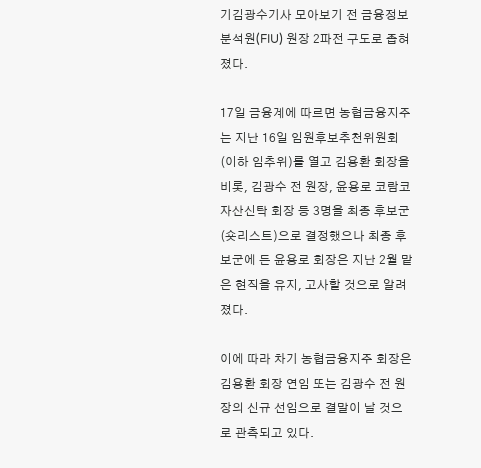기김광수기사 모아보기 전 금융정보분석원(FIU) 원장 2파전 구도로 좁혀졌다.

17일 금융계에 따르면 농협금융지주는 지난 16일 임원후보추천위원회(이하 임추위)를 열고 김용환 회장을 비롯, 김광수 전 원장, 윤용로 코람코자산신탁 회장 등 3명을 최종 후보군(숏리스트)으로 결정했으나 최종 후보군에 든 윤용로 회장은 지난 2월 맡은 현직을 유지, 고사할 것으로 알려졌다.

이에 따라 차기 농협금융지주 회장은 김용환 회장 연임 또는 김광수 전 원장의 신규 선임으로 결말이 날 것으로 관측되고 있다.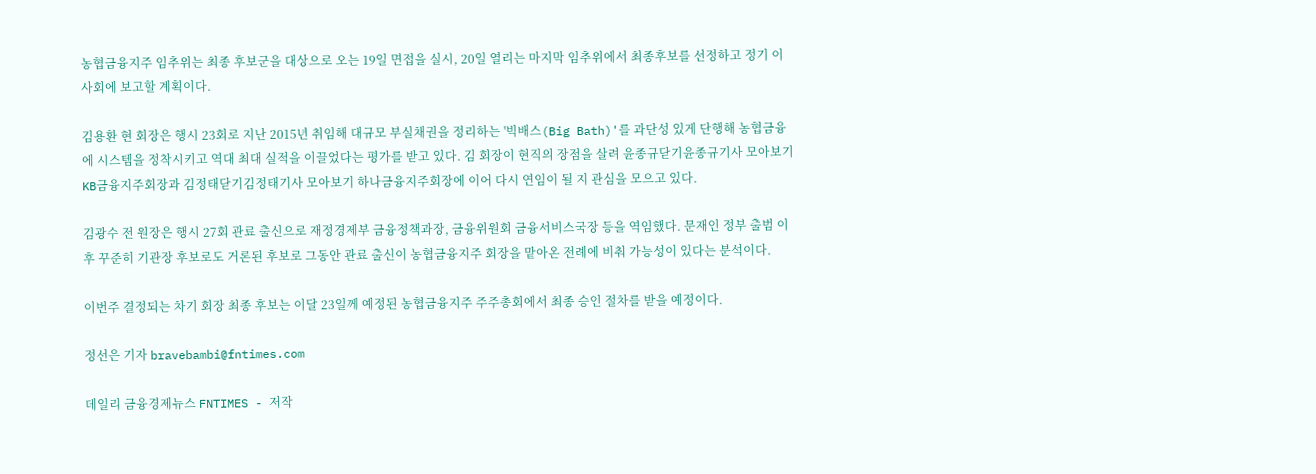농협금융지주 임추위는 최종 후보군을 대상으로 오는 19일 면접을 실시, 20일 열리는 마지막 임추위에서 최종후보를 선정하고 정기 이사회에 보고할 계획이다.

김용환 현 회장은 행시 23회로 지난 2015년 취임해 대규모 부실채권을 정리하는 '빅배스(Big Bath)'를 과단성 있게 단행해 농협금융에 시스템을 정착시키고 역대 최대 실적을 이끌었다는 평가를 받고 있다. 김 회장이 현직의 장점을 살려 윤종규닫기윤종규기사 모아보기 KB금융지주회장과 김정태닫기김정태기사 모아보기 하나금융지주회장에 이어 다시 연임이 될 지 관심을 모으고 있다.

김광수 전 원장은 행시 27회 관료 출신으로 재정경제부 금융정책과장, 금융위원회 금융서비스국장 등을 역임했다. 문재인 정부 출범 이후 꾸준히 기관장 후보로도 거론된 후보로 그동안 관료 출신이 농협금융지주 회장을 맡아온 전례에 비춰 가능성이 있다는 분석이다.

이번주 결정되는 차기 회장 최종 후보는 이달 23일께 예정된 농협금융지주 주주총회에서 최종 승인 절차를 받을 예정이다.

정선은 기자 bravebambi@fntimes.com

데일리 금융경제뉴스 FNTIMES - 저작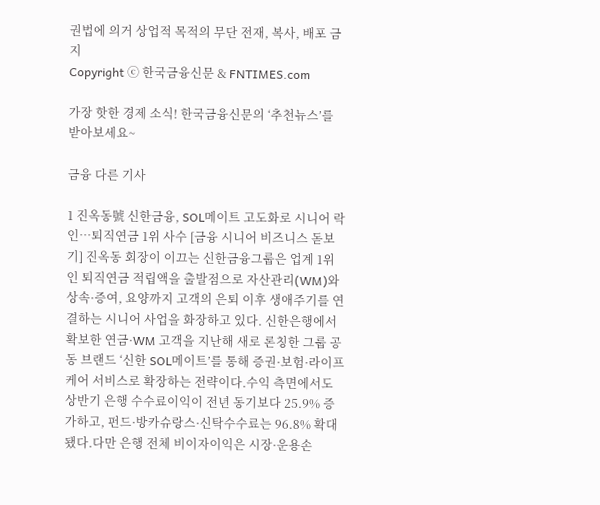권법에 의거 상업적 목적의 무단 전재, 복사, 배포 금지
Copyright ⓒ 한국금융신문 & FNTIMES.com

가장 핫한 경제 소식! 한국금융신문의 ‘추천뉴스’를 받아보세요~

금융 다른 기사

1 진옥동號 신한금융, SOL메이트 고도화로 시니어 락인…퇴직연금 1위 사수 [금융 시니어 비즈니스 돋보기] 진옥동 회장이 이끄는 신한금융그룹은 업계 1위인 퇴직연금 적립액을 출발점으로 자산관리(WM)와 상속·증여, 요양까지 고객의 은퇴 이후 생애주기를 연결하는 시니어 사업을 화장하고 있다. 신한은행에서 확보한 연금·WM 고객을 지난해 새로 론칭한 그룹 공동 브랜드 ‘신한 SOL메이트’를 통해 증권·보험·라이프케어 서비스로 확장하는 전략이다.수익 측면에서도 상반기 은행 수수료이익이 전년 동기보다 25.9% 증가하고, 펀드·방카슈랑스·신탁수수료는 96.8% 확대됐다.다만 은행 전체 비이자이익은 시장·운용손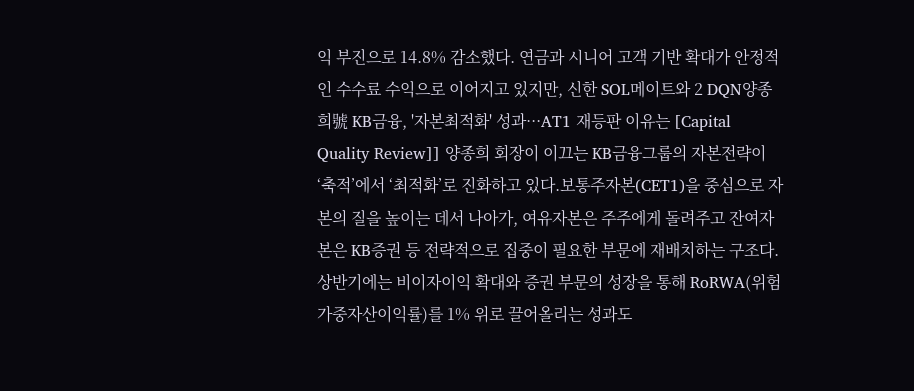익 부진으로 14.8% 감소했다. 연금과 시니어 고객 기반 확대가 안정적인 수수료 수익으로 이어지고 있지만, 신한 SOL메이트와 2 DQN양종희號 KB금융, '자본최적화' 성과···AT1 재등판 이유는 [Capital Quality Review]] 양종희 회장이 이끄는 KB금융그룹의 자본전략이 ‘축적’에서 ‘최적화’로 진화하고 있다.보통주자본(CET1)을 중심으로 자본의 질을 높이는 데서 나아가, 여유자본은 주주에게 돌려주고 잔여자본은 KB증권 등 전략적으로 집중이 필요한 부문에 재배치하는 구조다. 상반기에는 비이자이익 확대와 증권 부문의 성장을 통해 RoRWA(위험가중자산이익률)를 1% 위로 끌어올리는 성과도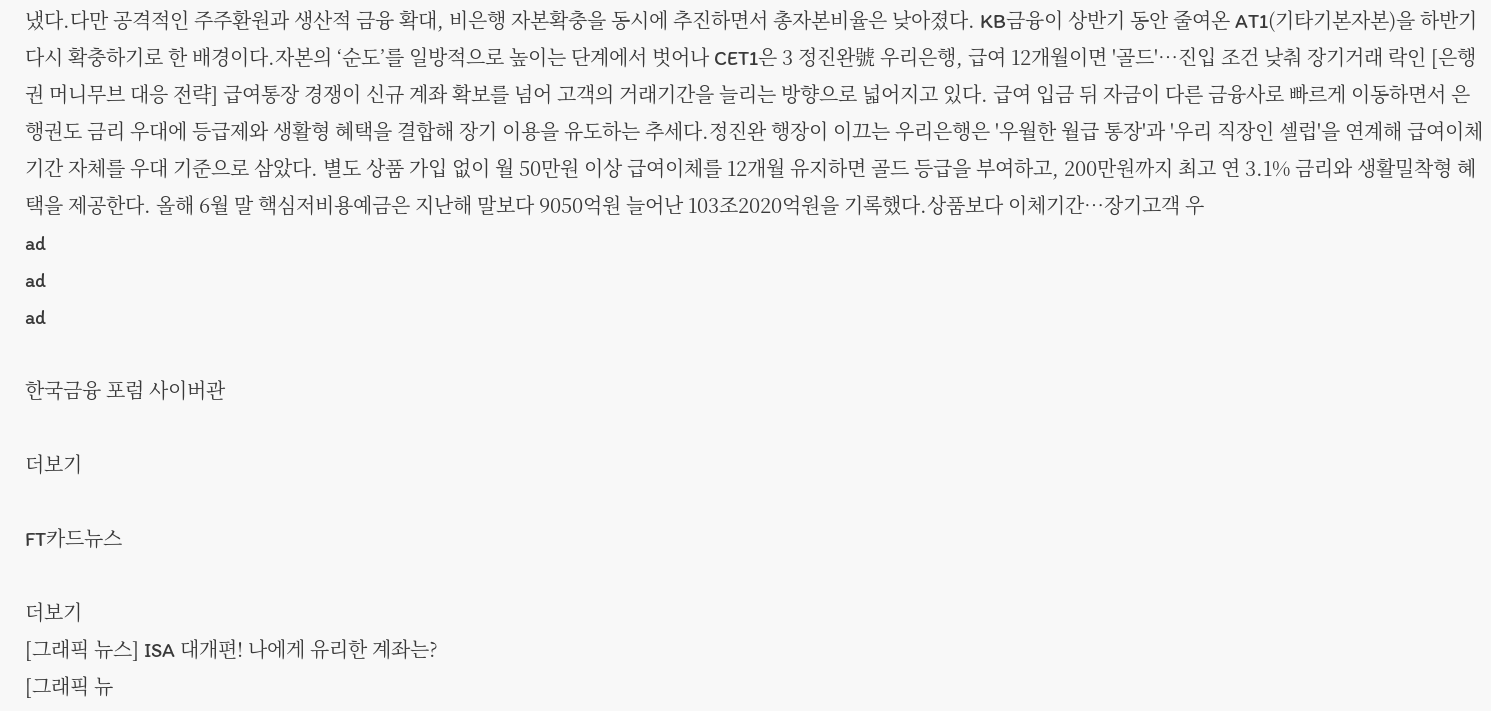냈다.다만 공격적인 주주환원과 생산적 금융 확대, 비은행 자본확충을 동시에 추진하면서 총자본비율은 낮아졌다. KB금융이 상반기 동안 줄여온 AT1(기타기본자본)을 하반기 다시 확충하기로 한 배경이다.자본의 ‘순도’를 일방적으로 높이는 단계에서 벗어나 CET1은 3 정진완號 우리은행, 급여 12개월이면 '골드'…진입 조건 낮춰 장기거래 락인 [은행권 머니무브 대응 전략] 급여통장 경쟁이 신규 계좌 확보를 넘어 고객의 거래기간을 늘리는 방향으로 넓어지고 있다. 급여 입금 뒤 자금이 다른 금융사로 빠르게 이동하면서 은행권도 금리 우대에 등급제와 생활형 혜택을 결합해 장기 이용을 유도하는 추세다.정진완 행장이 이끄는 우리은행은 '우월한 월급 통장'과 '우리 직장인 셀럽'을 연계해 급여이체 기간 자체를 우대 기준으로 삼았다. 별도 상품 가입 없이 월 50만원 이상 급여이체를 12개월 유지하면 골드 등급을 부여하고, 200만원까지 최고 연 3.1% 금리와 생활밀착형 혜택을 제공한다. 올해 6월 말 핵심저비용예금은 지난해 말보다 9050억원 늘어난 103조2020억원을 기록했다.상품보다 이체기간…장기고객 우
ad
ad
ad

한국금융 포럼 사이버관

더보기

FT카드뉴스

더보기
[그래픽 뉴스] ISA 대개편! 나에게 유리한 계좌는?
[그래픽 뉴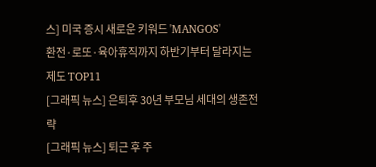스] 미국 증시 새로운 키워드 'MANGOS'
환전·로또·육아휴직까지 하반기부터 달라지는 제도 TOP11
[그래픽 뉴스] 은퇴후 30년 부모님 세대의 생존전략
[그래픽 뉴스] 퇴근 후 주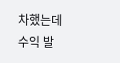차했는데 수익 발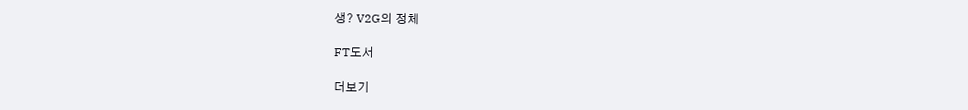생? V2G의 정체

FT도서

더보기